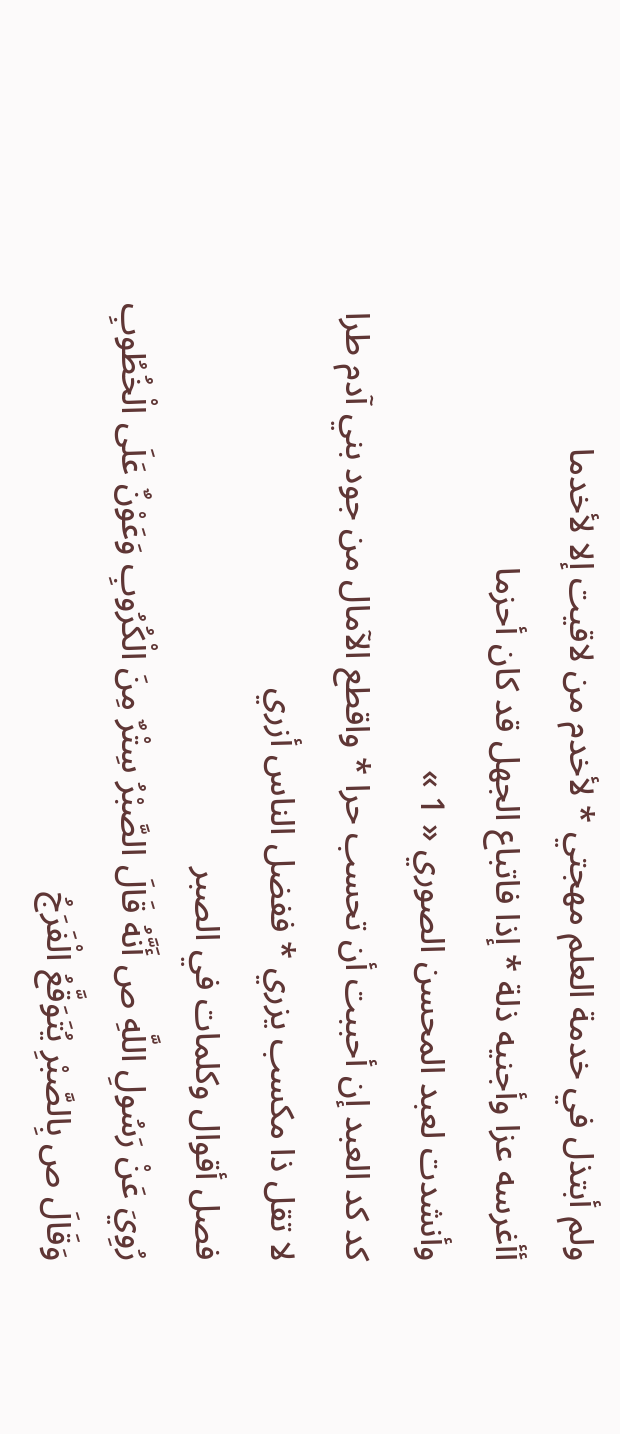ولم أبتذل في خدمة العلم مهجتي * لأخدم من لاقيت إلا لأخدما
أأغرسه عزا وأجنيه ذلة * إذا فاتباع الجهل قد كان أحزما
وأنشدت لعبد المحسن الصوري « 1 »
كد كد العبد إن أحببت أن تحسب حرا * واقطع الآمال من جود بني آدم طرا
لا تقل ذا مكسب يزري * ففضل الناس أزري
فصل أقوال وكلمات في الصبر
رُوِيَ عَنْ رَسُولِ اللَّهِ ص أَنَّهُ قَالَ الصَّبْرُ سِتْرٌ مِنَ الْكُرُوبِ وَعَوْنٌ عَلَى الْخُطُوبِ
وَقَالَ ص بِالصَّبْرِ يُتَوَقَّعُ الْفَرَجُ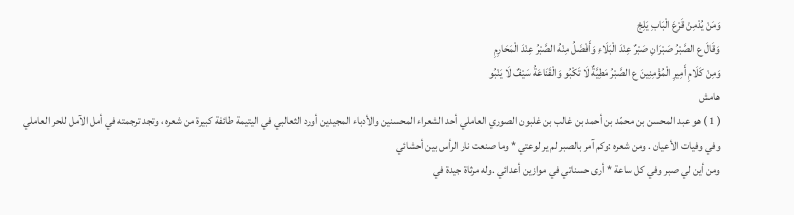وَمَنْ يُدْمِنْ قَرْعَ الْبَابِ يَلِجْ
وَقَالَ ع الصَّبْرُ صَبْرَانِ صَبْرٌ عِنْدَ الْبَلَاءِ وَأَفْضَلُ مِنْهُ الصَّبْرُ عِنْدَ الْمَحَارِمِ
وَمِنْ كَلَامِ أَمِيرِ الْمُؤْمِنِينَ ع الصَّبْرُ مَطِيَّةٌ لَا تَكْبُو وَالْقَنَاعَةُ سَيْفٌ لَا يَنْبُو
هامش
( 1 ) هو عبد المحسن بن محمّد بن أحمد بن غالب بن غلبون الصوري العاملي أحد الشعراء المحسنين والأدباء المجيدين أورد الثعالبي في اليتيمة طائفة كبيرة من شعره ، وتجد ترجمته في أمل الآمل للحر العاملي وفي وفيات الأعيان . ومن شعره :وكم آمر بالصبر لم ير لوعتي * وما صنعت نار الرأس بين أحشائي
ومن أين لي صبر وفي كل ساعة * أرى حسناتي في موازين أعدائي .وله مرثاة جيدة في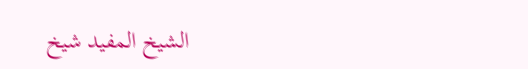الشيخ المفيد شيخ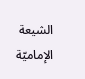الشيعة الإماميّة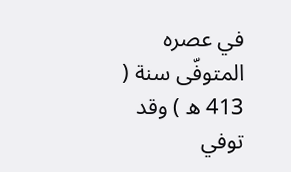في عصره المتوفّى سنة ( 413 ه ) وقد توفي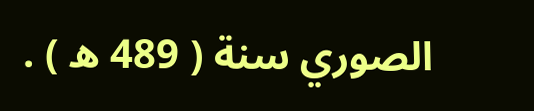الصوري سنة ( 489 ه ) .